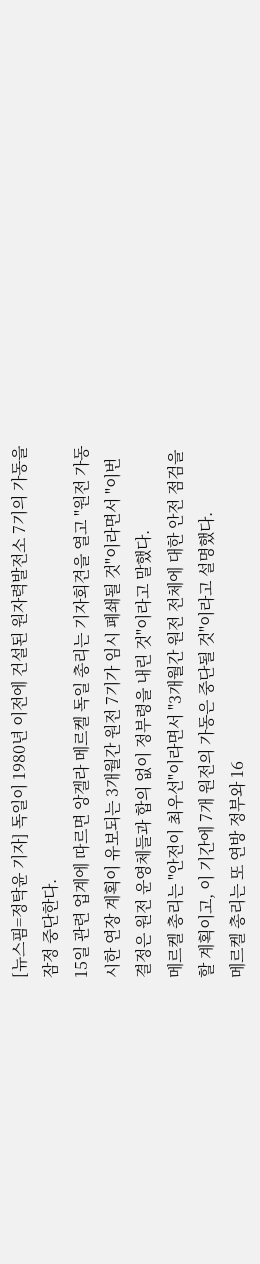[뉴스핌=정탁윤 기자] 독일이 1980년 이전에 건설된 원자력발전소 7기의 가동을 잠정 중단한다.
15일 관련 업계에 따르면 앙겔라 메르켈 독일 총리는 기자회견을 열고 "원전 가동시한 연장 계획이 유보되는 3개월간 원전 7기가 임시 폐쇄될 것"이라면서 "이번 결정은 원전 운영체들과 합의 없이 정부령을 내린 것"이라고 말했다.
메르켈 총리는 "안전이 최우선"이라면서 "3개월간 원전 전체에 대한 안전 점검을 할 계획이고, 이 기간에 7개 원전의 가동은 중단될 것"이라고 설명했다.
메르켈 총리는 또 연방 정부와 16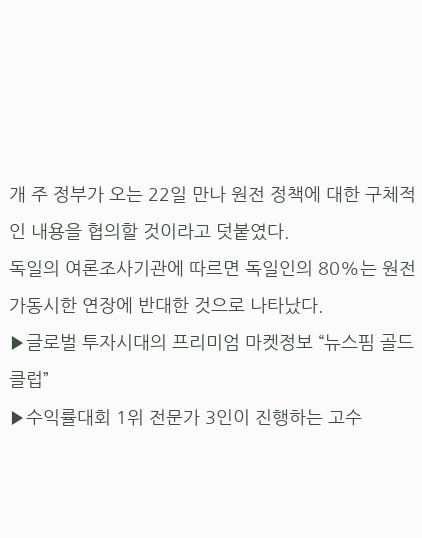개 주 정부가 오는 22일 만나 원전 정책에 대한 구체적인 내용을 협의할 것이라고 덧붙였다.
독일의 여론조사기관에 따르면 독일인의 80%는 원전 가동시한 연장에 반대한 것으로 나타났다.
▶글로벌 투자시대의 프리미엄 마켓정보 “뉴스핌 골드 클럽”
▶수익률대회 1위 전문가 3인이 진행하는 고수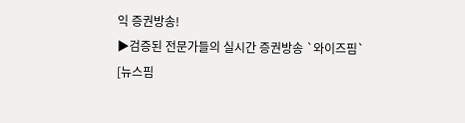익 증권방송!
▶검증된 전문가들의 실시간 증권방송 `와이즈핌`
[뉴스핌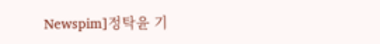Newspim]정탁윤 기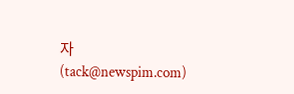자 (tack@newspim.com)